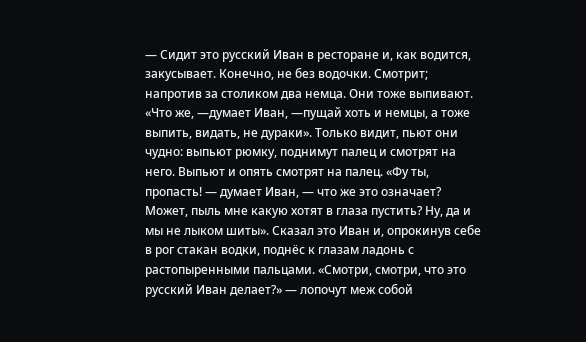— Сидит это русский Иван в ресторане и, как водится, закусывает. Конечно, не без водочки. Смотрит; напротив за столиком два немца. Они тоже выпивают. «Что же, —думает Иван, —пущай хоть и немцы, а тоже выпить, видать, не дураки». Только видит, пьют они чудно: выпьют рюмку, поднимут палец и смотрят на него. Выпьют и опять смотрят на палец. «Фу ты, пропасть! — думает Иван, — что же это означает? Может, пыль мне какую хотят в глаза пустить? Ну, да и мы не лыком шиты». Сказал это Иван и, опрокинув себе в рог стакан водки, поднёс к глазам ладонь с растопыренными пальцами. «Смотри, смотри, что это русский Иван делает?» — лопочут меж собой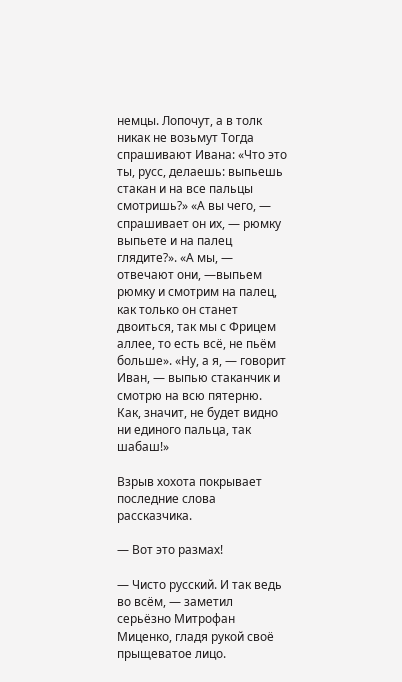немцы. Лопочут, а в толк никак не возьмут Тогда спрашивают Ивана: «Что это ты, русс, делаешь: выпьешь стакан и на все пальцы смотришь?» «А вы чего, — спрашивает он их, — рюмку выпьете и на палец глядите?». «А мы, — отвечают они, —выпьем рюмку и смотрим на палец, как только он станет двоиться, так мы с Фрицем аллее, то есть всё, не пьём больше». «Ну, а я, — говорит Иван, — выпью стаканчик и смотрю на всю пятерню. Как, значит, не будет видно ни единого пальца, так шабаш!»

Взрыв хохота покрывает последние слова рассказчика.

— Вот это размах!

— Чисто русский. И так ведь во всём, — заметил серьёзно Митрофан Миценко, гладя рукой своё прыщеватое лицо.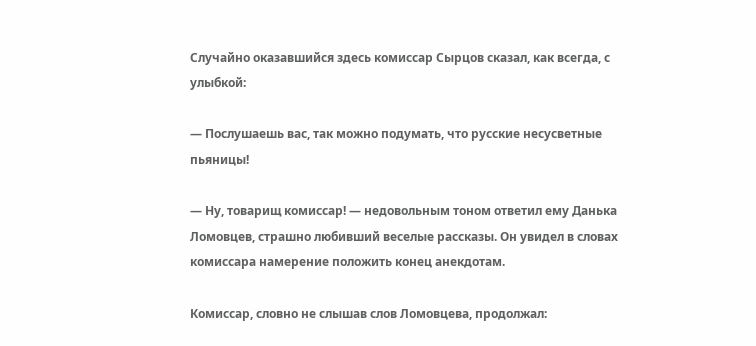Случайно оказавшийся здесь комиссар Сырцов сказал, как всегда, с улыбкой:

— Послушаешь вас, так можно подумать, что русские несусветные пьяницы!

— Ну, товарищ комиссар! — недовольным тоном ответил ему Данька Ломовцев, страшно любивший веселые рассказы. Он увидел в словах комиссара намерение положить конец анекдотам.

Комиссар, словно не слышав слов Ломовцева, продолжал: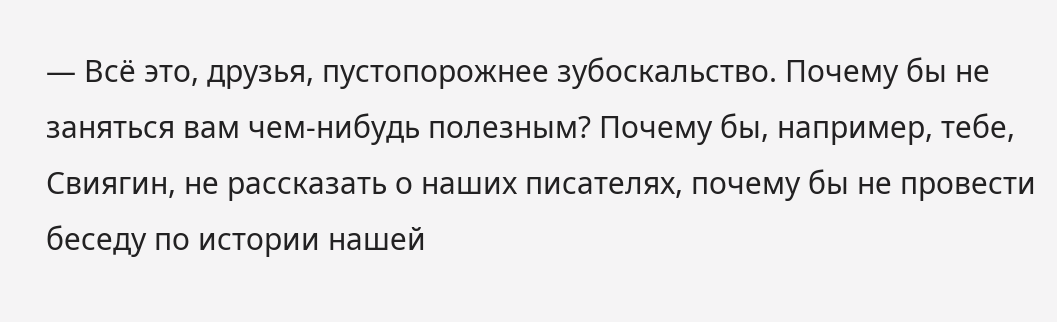— Всё это, друзья, пустопорожнее зубоскальство. Почему бы не заняться вам чем‑нибудь полезным? Почему бы, например, тебе, Свиягин, не рассказать о наших писателях, почему бы не провести беседу по истории нашей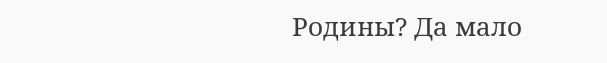Родины? Да мало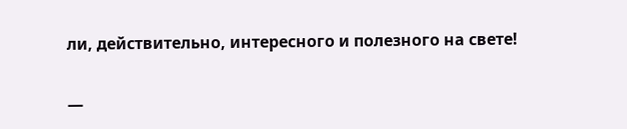ли, действительно, интересного и полезного на свете!

—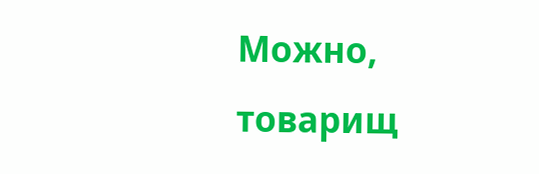Можно, товарищ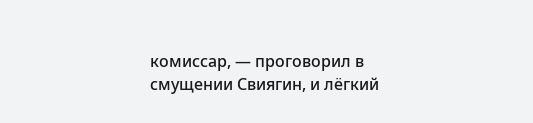комиссар, — проговорил в смущении Свиягин, и лёгкий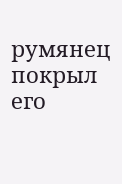румянец покрыл его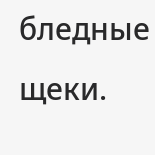бледные щеки.